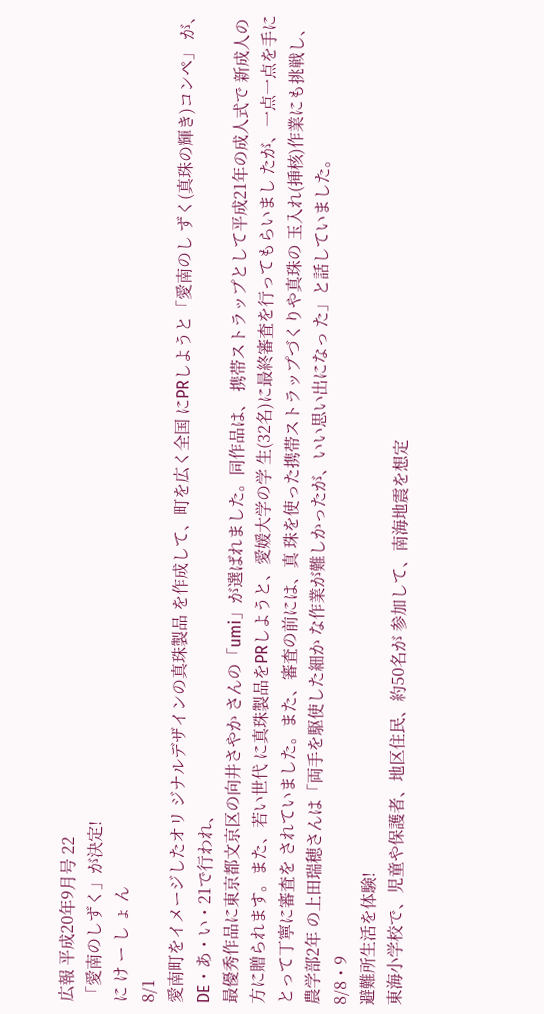広報 平成20年9月号 22
「愛南のしずく」が決定!
に け ー し ょ ん
8/1
愛南町をイメージしたオリ ジナルデザインの真珠製品 を作成して、町を広く全国 にPRしようと「愛南のし ずく(真珠の輝き)コンペ」 が、DE・あ・い・21で行われ、
最優秀作品に東京都文京区の向井さやか さんの「umi」が選ばれました。同作品は、 携帯ストラップとして平成21年の成人式で 新成人の方に贈られます。また、若い世代 に真珠製品をPRしようと、愛媛大学の学 生(32名)に最終審査を行ってもらいまし たが、一点一点を手にとって丁寧に審査を されていました。また、審査の前には、真 珠を使った携帯ストラップづくりや真珠の 玉入れ(挿核)作業にも挑戦し、農学部2年 の上田瑞穂さんは「両手を駆使した細か な作業が難しかったが、いい思い出になっ た」と話していました。
8/8・9
避難所生活を体験!
東海小学校で、児童や保護者、地区住民、約50名が 参加して、南海地震を想定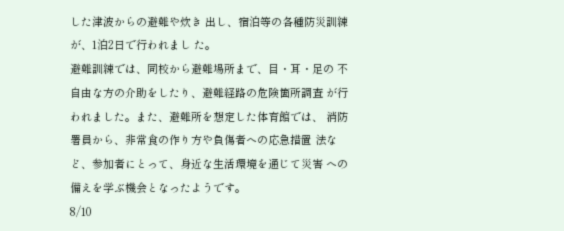した津波からの避難や炊き 出し、宿泊等の各種防災訓練が、1泊2日で行われまし た。
避難訓練では、同校から避難場所まで、目・耳・足の 不自由な方の介助をしたり、避難経路の危険箇所調査 が行われました。また、避難所を想定した体育館では、 消防署員から、非常食の作り方や負傷者への応急措置 法など、参加者にとって、身近な生活環境を通じて災害 への備えを学ぶ機会となったようです。
8/10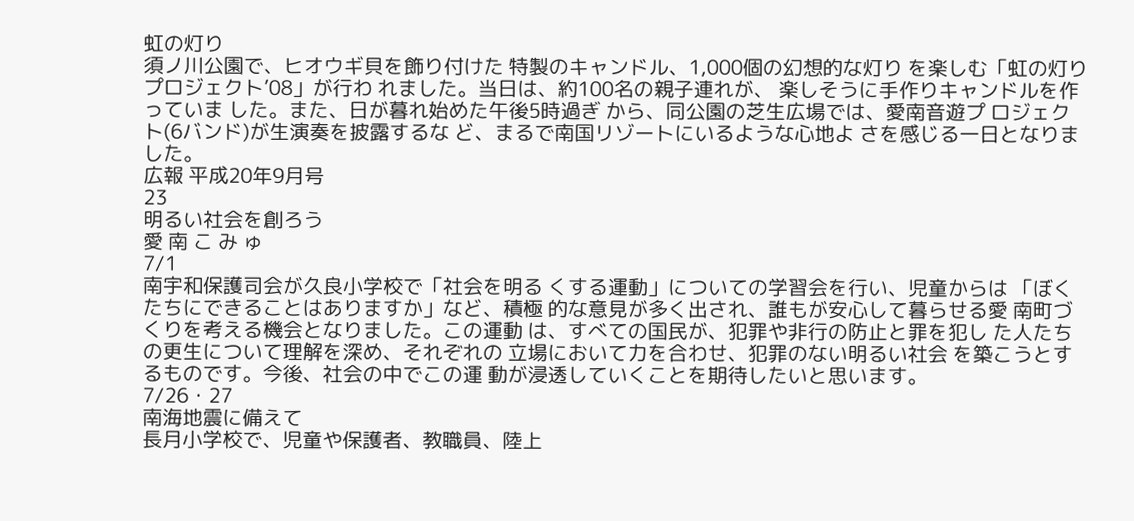虹の灯り
須ノ川公園で、ヒオウギ貝を飾り付けた 特製のキャンドル、1,000個の幻想的な灯り を楽しむ「虹の灯りプロジェクト’08」が行わ れました。当日は、約100名の親子連れが、 楽しそうに手作りキャンドルを作っていま した。また、日が暮れ始めた午後5時過ぎ から、同公園の芝生広場では、愛南音遊プ ロジェクト(6バンド)が生演奏を披露するな ど、まるで南国リゾートにいるような心地よ さを感じる一日となりました。
広報 平成20年9月号
23
明るい社会を創ろう
愛 南 こ み ゅ
7/1
南宇和保護司会が久良小学校で「社会を明る くする運動」についての学習会を行い、児童からは 「ぼくたちにできることはありますか」など、積極 的な意見が多く出され、誰もが安心して暮らせる愛 南町づくりを考える機会となりました。この運動 は、すべての国民が、犯罪や非行の防止と罪を犯し た人たちの更生について理解を深め、それぞれの 立場において力を合わせ、犯罪のない明るい社会 を築こうとするものです。今後、社会の中でこの運 動が浸透していくことを期待したいと思います。
7/26・27
南海地震に備えて
長月小学校で、児童や保護者、教職員、陸上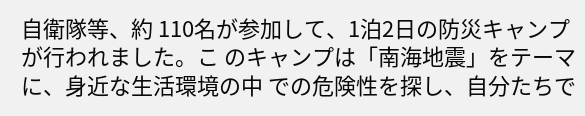自衛隊等、約 110名が参加して、1泊2日の防災キャンプが行われました。こ のキャンプは「南海地震」をテーマに、身近な生活環境の中 での危険性を探し、自分たちで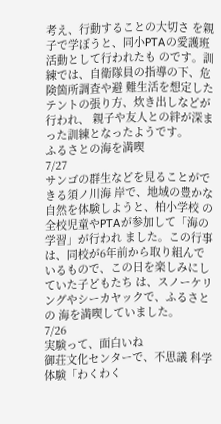考え、行動することの大切さ を親子で学ぼうと、同小PTAの愛護班活動として行われたも のです。訓練では、自衛隊員の指導の下、危険箇所調査や避 難生活を想定したテントの張り方、炊き出しなどが行われ、 親子や友人との絆が深まった訓練となったようです。
ふるさとの海を満喫
7/27
サンゴの群生などを見ることができる須ノ川海 岸で、地域の豊かな自然を体験しようと、柏小学校 の全校児童やPTAが参加して「海の学習」が行われ ました。この行事は、同校が6年前から取り組んで いるもので、この日を楽しみにしていた子どもたち は、スノーケリングやシーカヤックで、ふるさとの 海を満喫していました。
7/26
実験って、面白いね
御荘文化センターで、不思議 科学体験「わくわく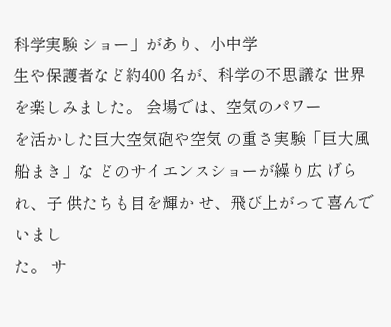科学実験 ショー」があり、小中学
生や保護者など約400 名が、科学の不思議な 世界を楽しみました。 会場では、空気のパワー
を活かした巨大空気砲や空気 の重さ実験「巨大風船まき」な どのサイエンスショーが繰り広 げられ、子 供たちも目を輝か せ、飛び上がって喜んでいまし
た。 サ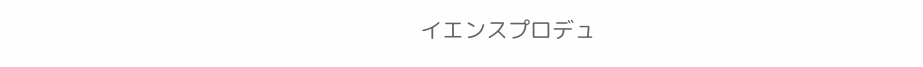イエンスプロデュ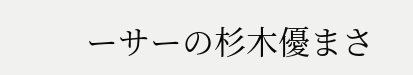ーサーの杉木優まさ